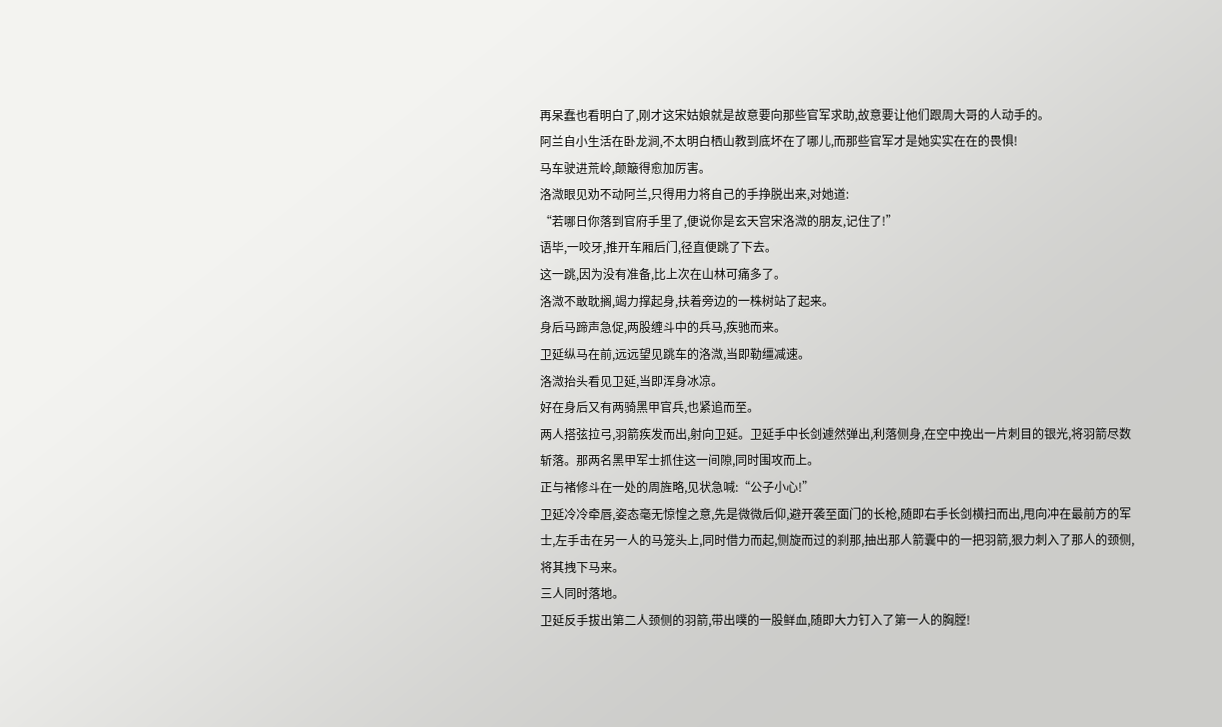再呆蠢也看明白了,刚才这宋姑娘就是故意要向那些官军求助,故意要让他们跟周大哥的人动手的。
阿兰自小生活在卧龙涧,不太明白栖山教到底坏在了哪儿,而那些官军才是她实实在在的畏惧!
马车驶进荒岭,颠簸得愈加厉害。
洛溦眼见劝不动阿兰,只得用力将自己的手挣脱出来,对她道:
“若哪日你落到官府手里了,便说你是玄天宫宋洛溦的朋友,记住了!”
语毕,一咬牙,推开车厢后门,径直便跳了下去。
这一跳,因为没有准备,比上次在山林可痛多了。
洛溦不敢耽搁,竭力撑起身,扶着旁边的一株树站了起来。
身后马蹄声急促,两股缠斗中的兵马,疾驰而来。
卫延纵马在前,远远望见跳车的洛溦,当即勒缰减速。
洛溦抬头看见卫延,当即浑身冰凉。
好在身后又有两骑黑甲官兵,也紧追而至。
两人搭弦拉弓,羽箭疾发而出,射向卫延。卫延手中长剑遽然弹出,利落侧身,在空中挽出一片刺目的银光,将羽箭尽数斩落。那两名黑甲军士抓住这一间隙,同时围攻而上。
正与褚修斗在一处的周旌略,见状急喊:“公子小心!”
卫延冷冷牵唇,姿态毫无惊惶之意,先是微微后仰,避开袭至面门的长枪,随即右手长剑横扫而出,甩向冲在最前方的军士,左手击在另一人的马笼头上,同时借力而起,侧旋而过的刹那,抽出那人箭囊中的一把羽箭,狠力刺入了那人的颈侧,将其拽下马来。
三人同时落地。
卫延反手拔出第二人颈侧的羽箭,带出噗的一股鲜血,随即大力钉入了第一人的胸膛!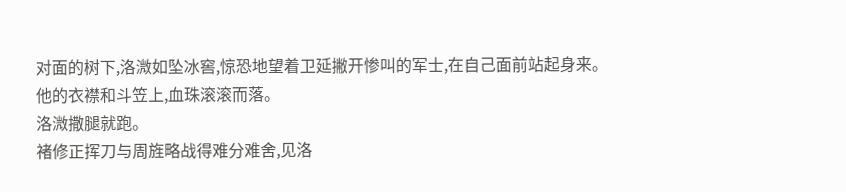对面的树下,洛溦如坠冰窖,惊恐地望着卫延撇开惨叫的军士,在自己面前站起身来。
他的衣襟和斗笠上,血珠滚滚而落。
洛溦撒腿就跑。
褚修正挥刀与周旌略战得难分难舍,见洛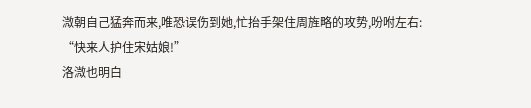溦朝自己猛奔而来,唯恐误伤到她,忙抬手架住周旌略的攻势,吩咐左右:
“快来人护住宋姑娘!”
洛溦也明白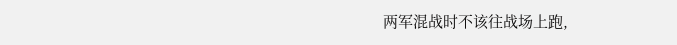两军混战时不该往战场上跑,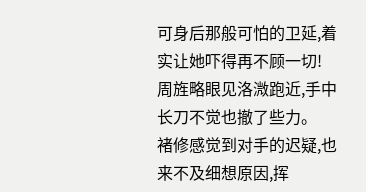可身后那般可怕的卫延,着实让她吓得再不顾一切!
周旌略眼见洛溦跑近,手中长刀不觉也撤了些力。
褚修感觉到对手的迟疑,也来不及细想原因,挥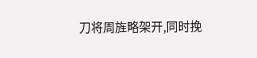刀将周旌略架开,同时挽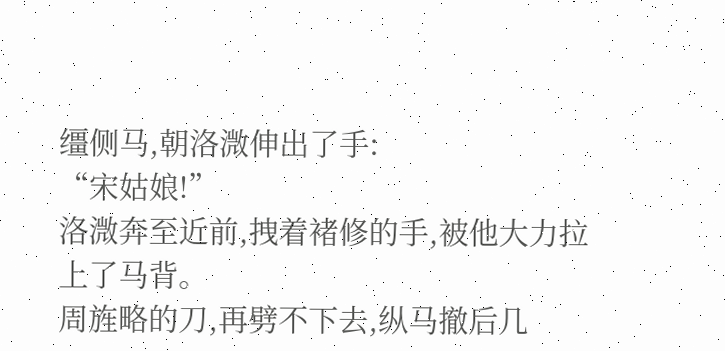缰侧马,朝洛溦伸出了手:
“宋姑娘!”
洛溦奔至近前,拽着褚修的手,被他大力拉上了马背。
周旌略的刀,再劈不下去,纵马撤后几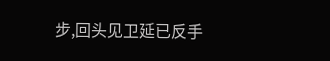步,回头见卫延已反手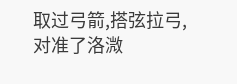取过弓箭,搭弦拉弓,对准了洛溦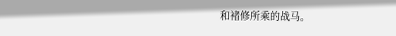和褚修所乘的战马。